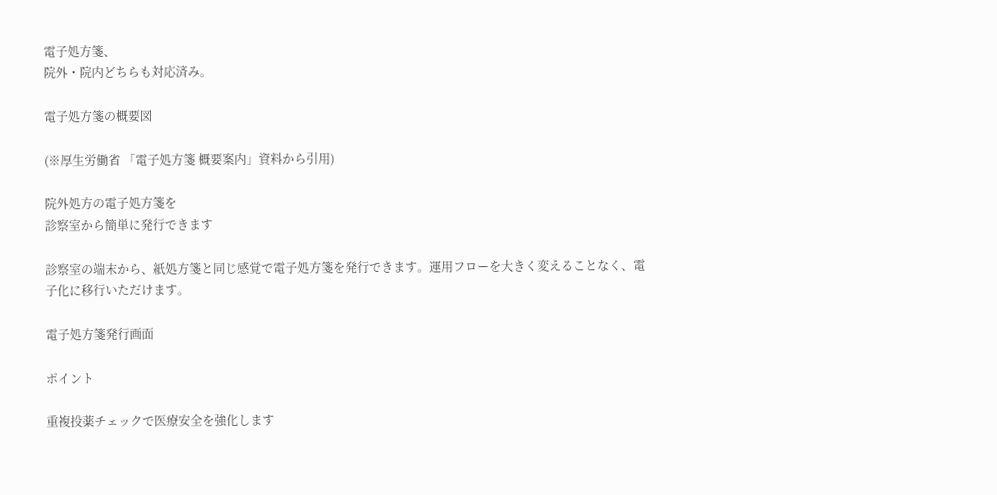電子処方箋、
院外・院内どちらも対応済み。

電子処方箋の概要図

(※厚生労働省 「電子処方箋 概要案内」資料から引用)

院外処方の電子処方箋を
診察室から簡単に発行できます

診察室の端末から、紙処方箋と同じ感覚で電子処方箋を発行できます。運用フローを大きく変えることなく、電子化に移行いただけます。

電子処方箋発行画面

ポイント

重複投薬チェックで医療安全を強化します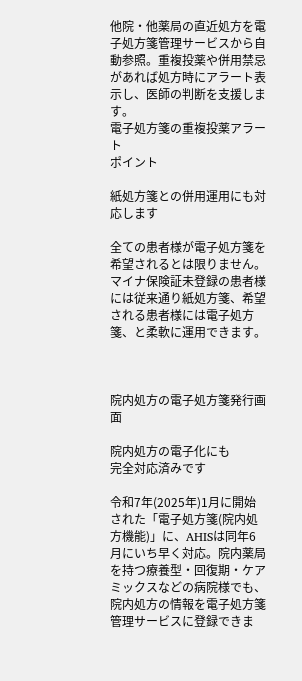他院・他薬局の直近処方を電子処方箋管理サービスから自動参照。重複投薬や併用禁忌があれば処方時にアラート表示し、医師の判断を支援します。
電子処方箋の重複投薬アラート
ポイント

紙処方箋との併用運用にも対応します

全ての患者様が電子処方箋を希望されるとは限りません。マイナ保険証未登録の患者様には従来通り紙処方箋、希望される患者様には電子処方箋、と柔軟に運用できます。



院内処方の電子処方箋発行画面

院内処方の電子化にも
完全対応済みです

令和7年(2025年)1月に開始された「電子処方箋(院内処方機能)」に、AHISは同年6月にいち早く対応。院内薬局を持つ療養型・回復期・ケアミックスなどの病院様でも、院内処方の情報を電子処方箋管理サービスに登録できま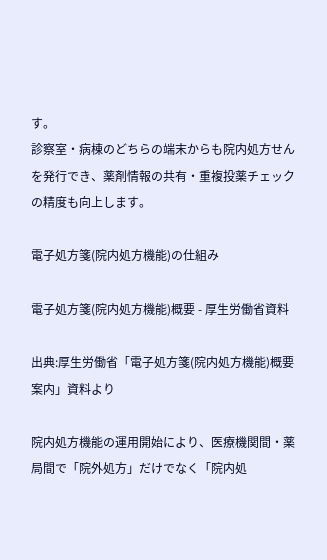す。
診察室・病棟のどちらの端末からも院内処方せんを発行でき、薬剤情報の共有・重複投薬チェックの精度も向上します。

電子処方箋(院内処方機能)の仕組み

電子処方箋(院内処方機能)概要 - 厚生労働省資料

出典:厚生労働省「電子処方箋(院内処方機能)概要案内」資料より

院内処方機能の運用開始により、医療機関間・薬局間で「院外処方」だけでなく「院内処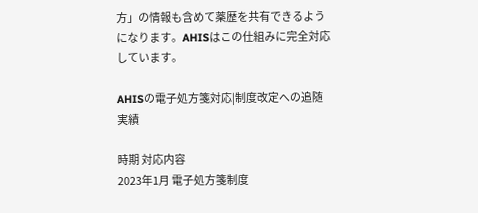方」の情報も含めて薬歴を共有できるようになります。AHISはこの仕組みに完全対応しています。

AHISの電子処方箋対応|制度改定への追随実績

時期 対応内容
2023年1月 電子処方箋制度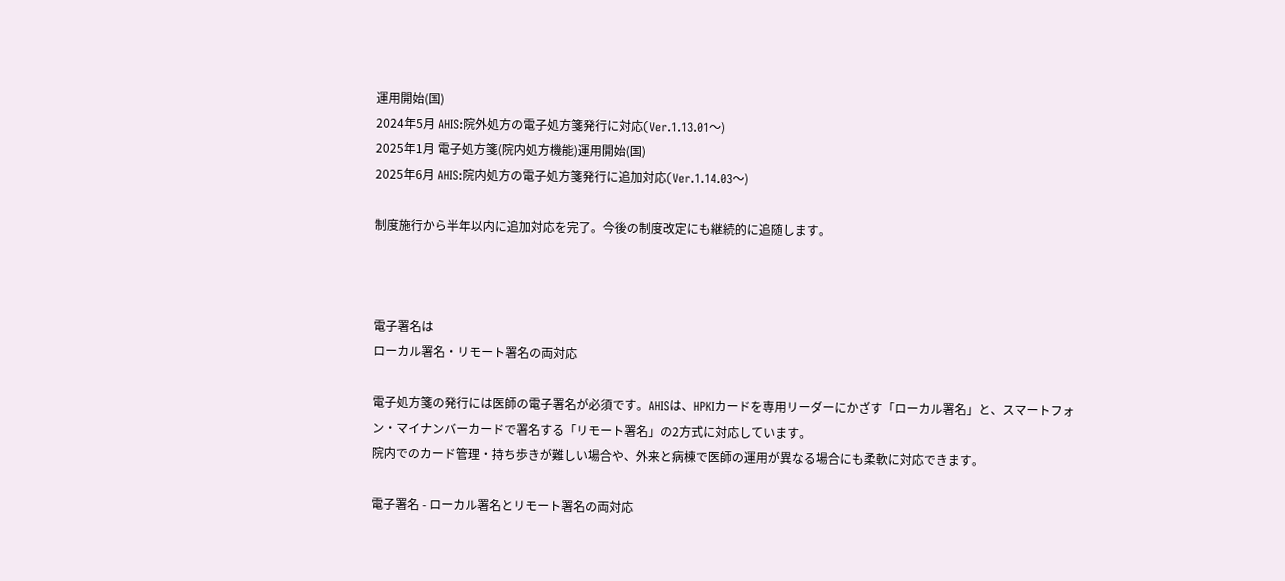運用開始(国)
2024年5月 AHIS:院外処方の電子処方箋発行に対応(Ver.1.13.01〜)
2025年1月 電子処方箋(院内処方機能)運用開始(国)
2025年6月 AHIS:院内処方の電子処方箋発行に追加対応(Ver.1.14.03〜)

制度施行から半年以内に追加対応を完了。今後の制度改定にも継続的に追随します。



電子署名は
ローカル署名・リモート署名の両対応

電子処方箋の発行には医師の電子署名が必須です。AHISは、HPKIカードを専用リーダーにかざす「ローカル署名」と、スマートフォン・マイナンバーカードで署名する「リモート署名」の2方式に対応しています。
院内でのカード管理・持ち歩きが難しい場合や、外来と病棟で医師の運用が異なる場合にも柔軟に対応できます。

電子署名 - ローカル署名とリモート署名の両対応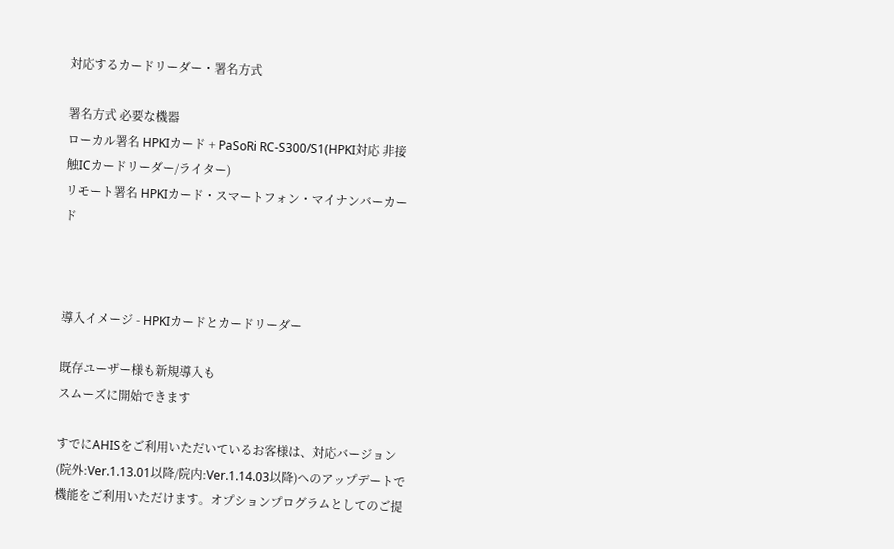対応するカードリーダー・署名方式

署名方式 必要な機器
ローカル署名 HPKIカード + PaSoRi RC-S300/S1(HPKI対応 非接触ICカードリーダー/ライター)
リモート署名 HPKIカード・スマートフォン・マイナンバーカード



導入イメージ - HPKIカードとカードリーダー

既存ユーザー様も新規導入も
スムーズに開始できます

すでにAHISをご利用いただいているお客様は、対応バージョン(院外:Ver.1.13.01以降/院内:Ver.1.14.03以降)へのアップデートで機能をご利用いただけます。オプションプログラムとしてのご提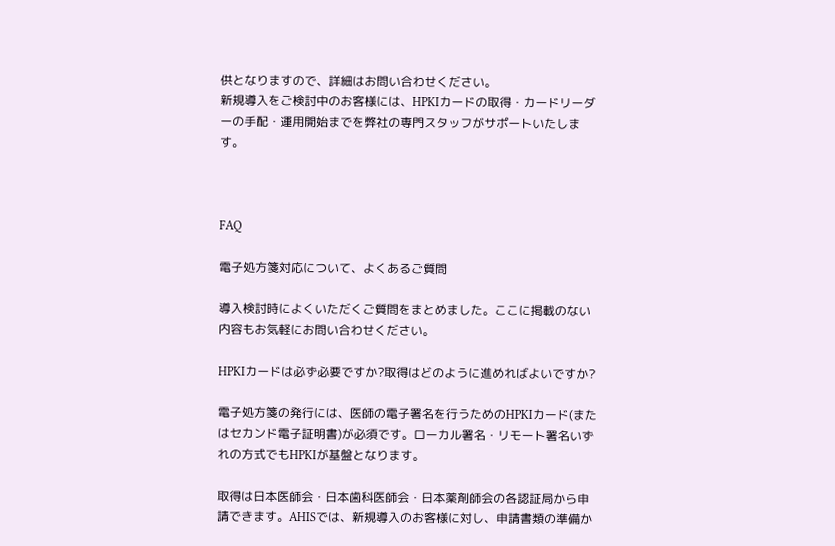供となりますので、詳細はお問い合わせください。
新規導入をご検討中のお客様には、HPKIカードの取得・カードリーダーの手配・運用開始までを弊社の専門スタッフがサポートいたします。



FAQ

電子処方箋対応について、よくあるご質問

導入検討時によくいただくご質問をまとめました。ここに掲載のない内容もお気軽にお問い合わせください。

HPKIカードは必ず必要ですか?取得はどのように進めればよいですか?

電子処方箋の発行には、医師の電子署名を行うためのHPKIカード(またはセカンド電子証明書)が必須です。ローカル署名・リモート署名いずれの方式でもHPKIが基盤となります。

取得は日本医師会・日本歯科医師会・日本薬剤師会の各認証局から申請できます。AHISでは、新規導入のお客様に対し、申請書類の準備か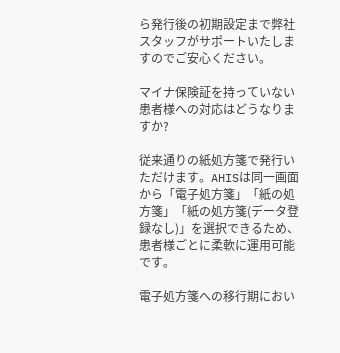ら発行後の初期設定まで弊社スタッフがサポートいたしますのでご安心ください。

マイナ保険証を持っていない患者様への対応はどうなりますか?

従来通りの紙処方箋で発行いただけます。AHISは同一画面から「電子処方箋」「紙の処方箋」「紙の処方箋(データ登録なし)」を選択できるため、患者様ごとに柔軟に運用可能です。

電子処方箋への移行期におい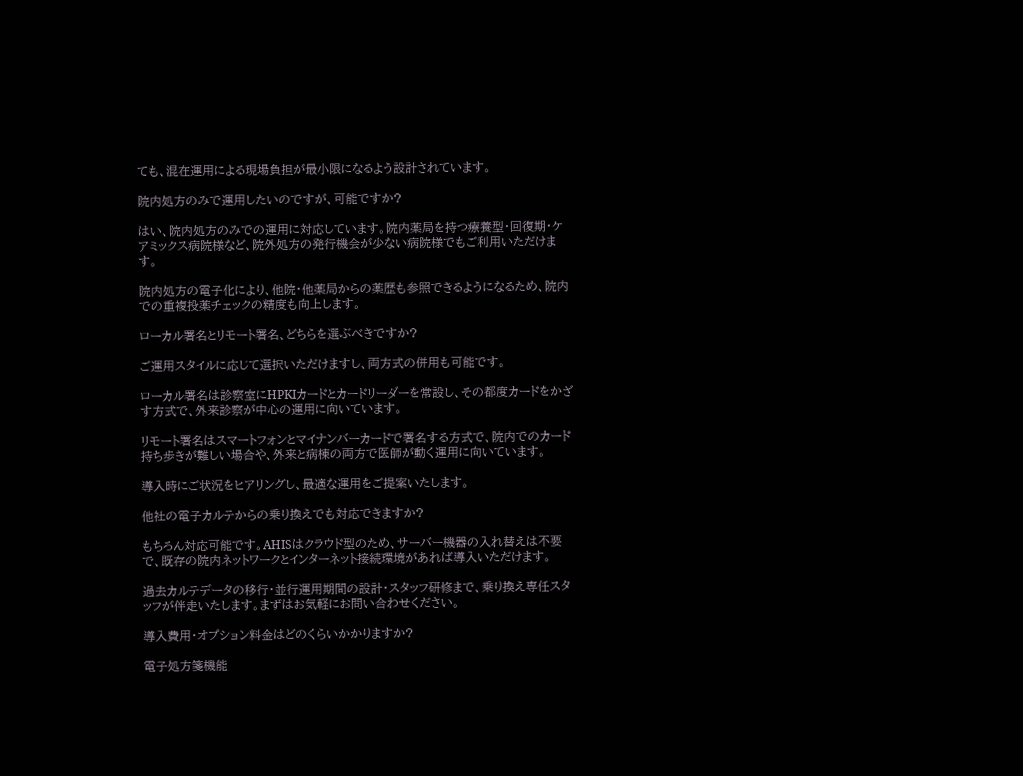ても、混在運用による現場負担が最小限になるよう設計されています。

院内処方のみで運用したいのですが、可能ですか?

はい、院内処方のみでの運用に対応しています。院内薬局を持つ療養型・回復期・ケアミックス病院様など、院外処方の発行機会が少ない病院様でもご利用いただけます。

院内処方の電子化により、他院・他薬局からの薬歴も参照できるようになるため、院内での重複投薬チェックの精度も向上します。

ローカル署名とリモート署名、どちらを選ぶべきですか?

ご運用スタイルに応じて選択いただけますし、両方式の併用も可能です。

ローカル署名は診察室にHPKIカードとカードリーダーを常設し、その都度カードをかざす方式で、外来診察が中心の運用に向いています。

リモート署名はスマートフォンとマイナンバーカードで署名する方式で、院内でのカード持ち歩きが難しい場合や、外来と病棟の両方で医師が動く運用に向いています。

導入時にご状況をヒアリングし、最適な運用をご提案いたします。

他社の電子カルテからの乗り換えでも対応できますか?

もちろん対応可能です。AHISはクラウド型のため、サーバー機器の入れ替えは不要で、既存の院内ネットワークとインターネット接続環境があれば導入いただけます。

過去カルテデータの移行・並行運用期間の設計・スタッフ研修まで、乗り換え専任スタッフが伴走いたします。まずはお気軽にお問い合わせください。

導入費用・オプション料金はどのくらいかかりますか?

電子処方箋機能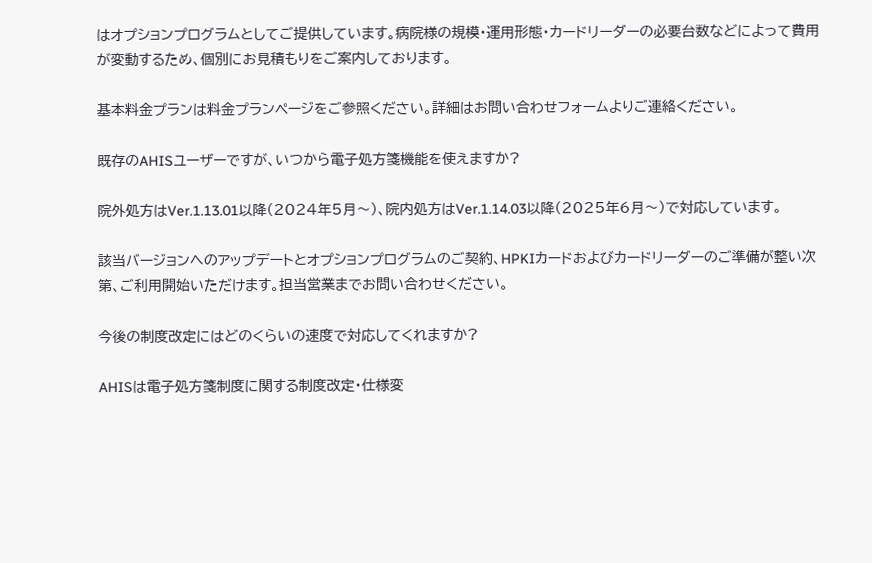はオプションプログラムとしてご提供しています。病院様の規模・運用形態・カードリーダーの必要台数などによって費用が変動するため、個別にお見積もりをご案内しております。

基本料金プランは料金プランページをご参照ください。詳細はお問い合わせフォームよりご連絡ください。

既存のAHISユーザーですが、いつから電子処方箋機能を使えますか?

院外処方はVer.1.13.01以降(2024年5月〜)、院内処方はVer.1.14.03以降(2025年6月〜)で対応しています。

該当バージョンへのアップデートとオプションプログラムのご契約、HPKIカードおよびカードリーダーのご準備が整い次第、ご利用開始いただけます。担当営業までお問い合わせください。

今後の制度改定にはどのくらいの速度で対応してくれますか?

AHISは電子処方箋制度に関する制度改定・仕様変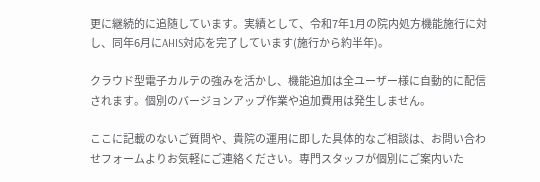更に継続的に追随しています。実績として、令和7年1月の院内処方機能施行に対し、同年6月にAHIS対応を完了しています(施行から約半年)。

クラウド型電子カルテの強みを活かし、機能追加は全ユーザー様に自動的に配信されます。個別のバージョンアップ作業や追加費用は発生しません。

ここに記載のないご質問や、貴院の運用に即した具体的なご相談は、お問い合わせフォームよりお気軽にご連絡ください。専門スタッフが個別にご案内いた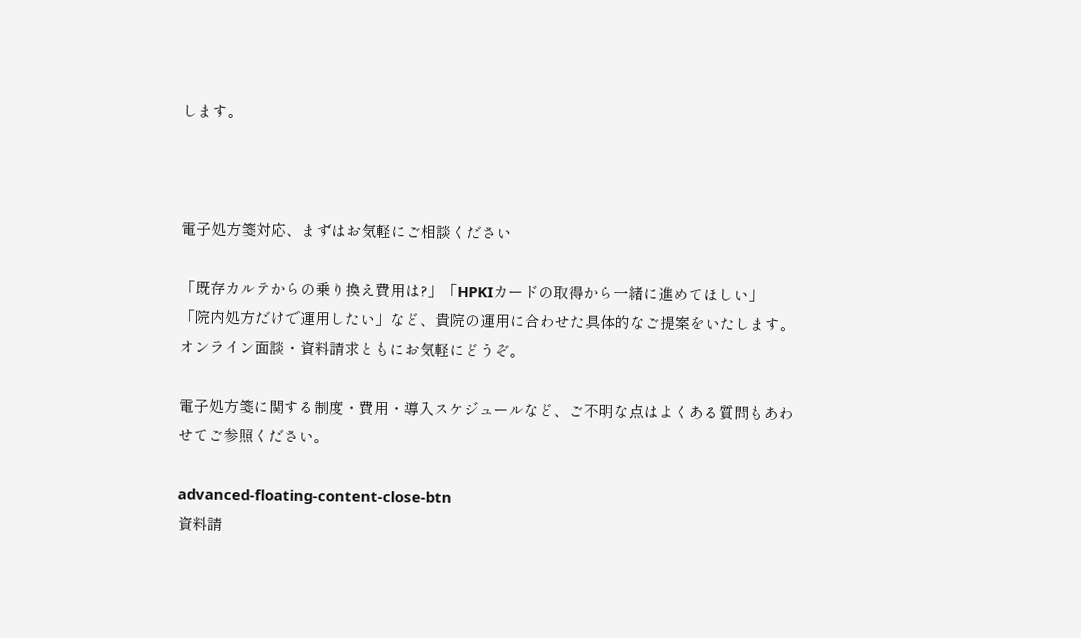します。



電子処方箋対応、まずはお気軽にご相談ください

「既存カルテからの乗り換え費用は?」「HPKIカードの取得から一緒に進めてほしい」
「院内処方だけで運用したい」など、貴院の運用に合わせた具体的なご提案をいたします。
オンライン面談・資料請求ともにお気軽にどうぞ。

電子処方箋に関する制度・費用・導入スケジュールなど、ご不明な点はよくある質問もあわせてご参照ください。

advanced-floating-content-close-btn
資料請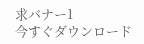求バナー1
今すぐダウンロード